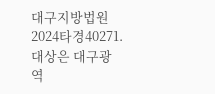대구지방법원 2024타경40271. 대상은 대구광역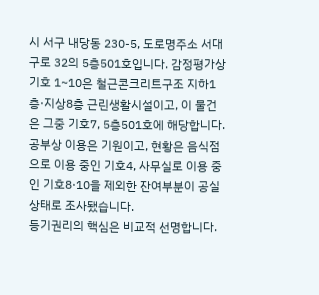시 서구 내당동 230-5, 도로명주소 서대구로 32의 5층501호입니다. 감정평가상 기호 1~10은 철근콘크리트구조 지하1층·지상8층 근린생활시설이고, 이 물건은 그중 기호7, 5층501호에 해당합니다. 공부상 이용은 기원이고, 현황은 음식점으로 이용 중인 기호4, 사무실로 이용 중인 기호8·10을 제외한 잔여부분이 공실 상태로 조사됐습니다.
등기권리의 핵심은 비교적 선명합니다.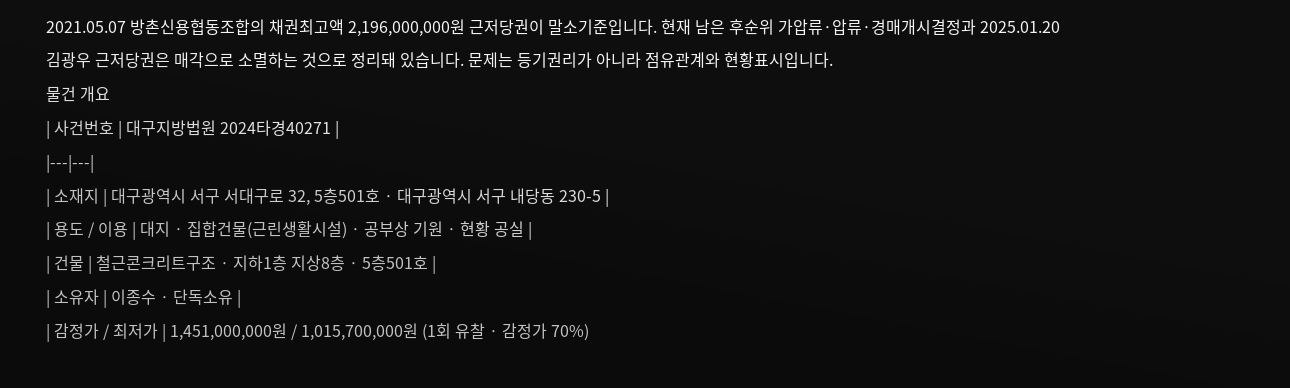2021.05.07 방촌신용협동조합의 채권최고액 2,196,000,000원 근저당권이 말소기준입니다. 현재 남은 후순위 가압류·압류·경매개시결정과 2025.01.20 김광우 근저당권은 매각으로 소멸하는 것으로 정리돼 있습니다. 문제는 등기권리가 아니라 점유관계와 현황표시입니다.
물건 개요
| 사건번호 | 대구지방법원 2024타경40271 |
|---|---|
| 소재지 | 대구광역시 서구 서대구로 32, 5층501호 · 대구광역시 서구 내당동 230-5 |
| 용도 / 이용 | 대지 · 집합건물(근린생활시설) · 공부상 기원 · 현황 공실 |
| 건물 | 철근콘크리트구조 · 지하1층 지상8층 · 5층501호 |
| 소유자 | 이종수 · 단독소유 |
| 감정가 / 최저가 | 1,451,000,000원 / 1,015,700,000원 (1회 유찰 · 감정가 70%)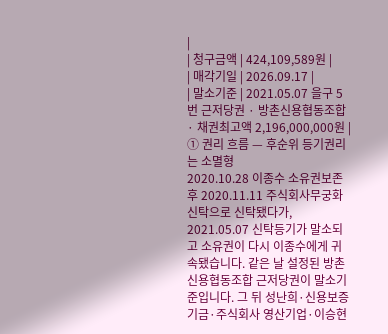|
| 청구금액 | 424,109,589원 |
| 매각기일 | 2026.09.17 |
| 말소기준 | 2021.05.07 을구 5번 근저당권 · 방촌신용협동조합 · 채권최고액 2,196,000,000원 |
① 권리 흐름 — 후순위 등기권리는 소멸형
2020.10.28 이종수 소유권보존 후 2020.11.11 주식회사무궁화신탁으로 신탁됐다가, 2021.05.07 신탁등기가 말소되고 소유권이 다시 이종수에게 귀속됐습니다. 같은 날 설정된 방촌신용협동조합 근저당권이 말소기준입니다. 그 뒤 성난희·신용보증기금·주식회사 영산기업·이승현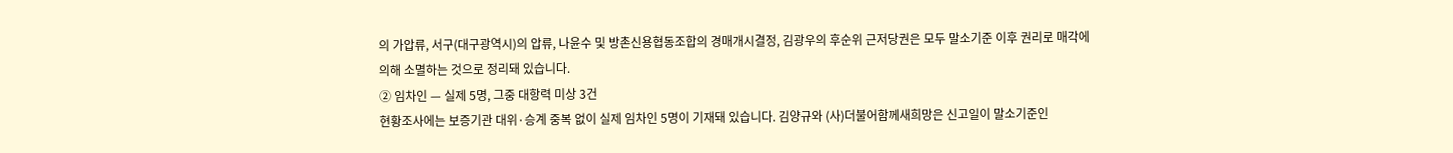의 가압류, 서구(대구광역시)의 압류, 나윤수 및 방촌신용협동조합의 경매개시결정, 김광우의 후순위 근저당권은 모두 말소기준 이후 권리로 매각에 의해 소멸하는 것으로 정리돼 있습니다.
② 임차인 — 실제 5명, 그중 대항력 미상 3건
현황조사에는 보증기관 대위·승계 중복 없이 실제 임차인 5명이 기재돼 있습니다. 김양규와 (사)더불어함께새희망은 신고일이 말소기준인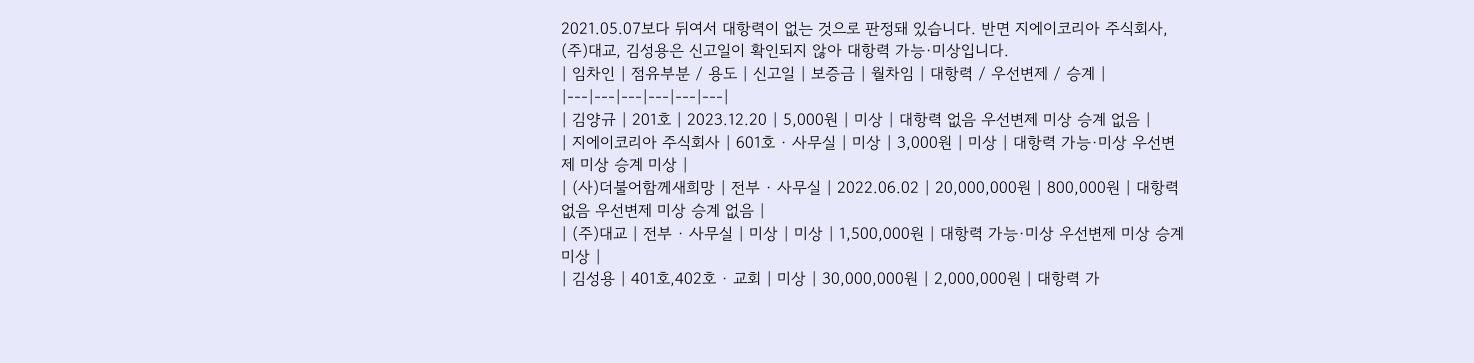2021.05.07보다 뒤여서 대항력이 없는 것으로 판정돼 있습니다. 반면 지에이코리아 주식회사, (주)대교, 김성용은 신고일이 확인되지 않아 대항력 가능·미상입니다.
| 임차인 | 점유부분 / 용도 | 신고일 | 보증금 | 월차임 | 대항력 / 우선변제 / 승계 |
|---|---|---|---|---|---|
| 김양규 | 201호 | 2023.12.20 | 5,000원 | 미상 | 대항력 없음 우선변제 미상 승계 없음 |
| 지에이코리아 주식회사 | 601호 · 사무실 | 미상 | 3,000원 | 미상 | 대항력 가능·미상 우선변제 미상 승계 미상 |
| (사)더불어함께새희망 | 전부 · 사무실 | 2022.06.02 | 20,000,000원 | 800,000원 | 대항력 없음 우선변제 미상 승계 없음 |
| (주)대교 | 전부 · 사무실 | 미상 | 미상 | 1,500,000원 | 대항력 가능·미상 우선변제 미상 승계 미상 |
| 김성용 | 401호,402호 · 교회 | 미상 | 30,000,000원 | 2,000,000원 | 대항력 가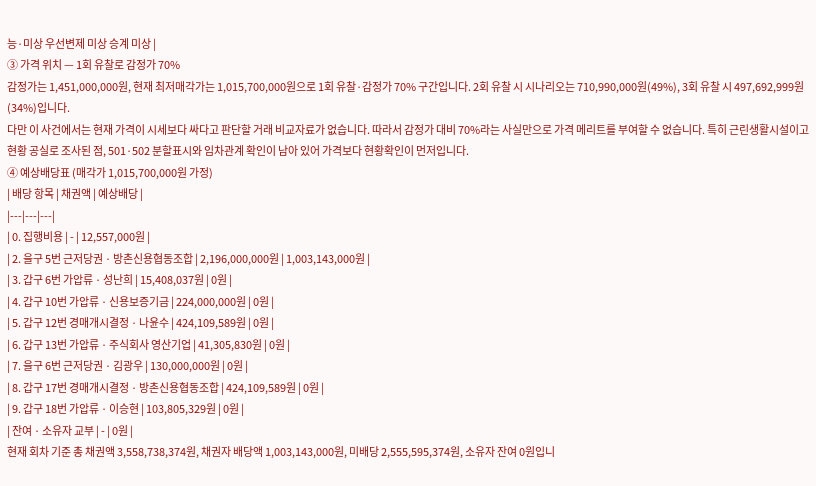능·미상 우선변제 미상 승계 미상 |
③ 가격 위치 — 1회 유찰로 감정가 70%
감정가는 1,451,000,000원, 현재 최저매각가는 1,015,700,000원으로 1회 유찰·감정가 70% 구간입니다. 2회 유찰 시 시나리오는 710,990,000원(49%), 3회 유찰 시 497,692,999원(34%)입니다.
다만 이 사건에서는 현재 가격이 시세보다 싸다고 판단할 거래 비교자료가 없습니다. 따라서 감정가 대비 70%라는 사실만으로 가격 메리트를 부여할 수 없습니다. 특히 근린생활시설이고 현황 공실로 조사된 점, 501·502 분할표시와 임차관계 확인이 남아 있어 가격보다 현황확인이 먼저입니다.
④ 예상배당표 (매각가 1,015,700,000원 가정)
| 배당 항목 | 채권액 | 예상배당 |
|---|---|---|
| 0. 집행비용 | - | 12,557,000원 |
| 2. 을구 5번 근저당권 · 방촌신용협동조합 | 2,196,000,000원 | 1,003,143,000원 |
| 3. 갑구 6번 가압류 · 성난희 | 15,408,037원 | 0원 |
| 4. 갑구 10번 가압류 · 신용보증기금 | 224,000,000원 | 0원 |
| 5. 갑구 12번 경매개시결정 · 나윤수 | 424,109,589원 | 0원 |
| 6. 갑구 13번 가압류 · 주식회사 영산기업 | 41,305,830원 | 0원 |
| 7. 을구 6번 근저당권 · 김광우 | 130,000,000원 | 0원 |
| 8. 갑구 17번 경매개시결정 · 방촌신용협동조합 | 424,109,589원 | 0원 |
| 9. 갑구 18번 가압류 · 이승현 | 103,805,329원 | 0원 |
| 잔여 · 소유자 교부 | - | 0원 |
현재 회차 기준 총 채권액 3,558,738,374원, 채권자 배당액 1,003,143,000원, 미배당 2,555,595,374원, 소유자 잔여 0원입니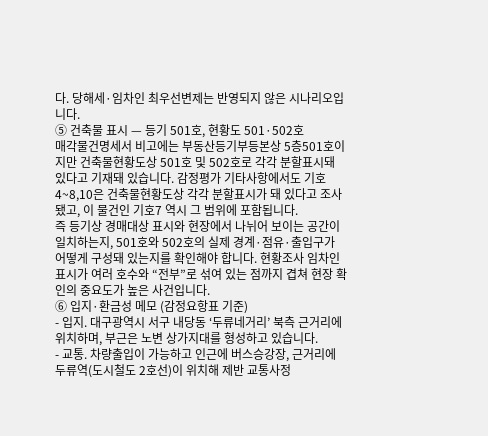다. 당해세·임차인 최우선변제는 반영되지 않은 시나리오입니다.
⑤ 건축물 표시 — 등기 501호, 현황도 501·502호
매각물건명세서 비고에는 부동산등기부등본상 5층501호이지만 건축물현황도상 501호 및 502호로 각각 분할표시돼 있다고 기재돼 있습니다. 감정평가 기타사항에서도 기호4~8,10은 건축물현황도상 각각 분할표시가 돼 있다고 조사됐고, 이 물건인 기호7 역시 그 범위에 포함됩니다.
즉 등기상 경매대상 표시와 현장에서 나뉘어 보이는 공간이 일치하는지, 501호와 502호의 실제 경계·점유·출입구가 어떻게 구성돼 있는지를 확인해야 합니다. 현황조사 임차인 표시가 여러 호수와 “전부”로 섞여 있는 점까지 겹쳐 현장 확인의 중요도가 높은 사건입니다.
⑥ 입지·환금성 메모 (감정요항표 기준)
- 입지. 대구광역시 서구 내당동 ‘두류네거리’ 북측 근거리에 위치하며, 부근은 노변 상가지대를 형성하고 있습니다.
- 교통. 차량출입이 가능하고 인근에 버스승강장, 근거리에 두류역(도시철도 2호선)이 위치해 제반 교통사정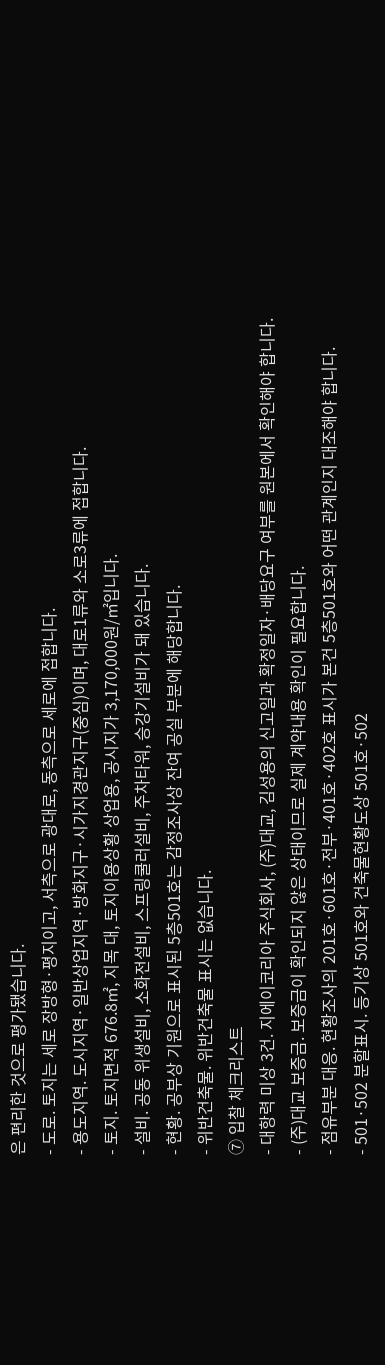은 편리한 것으로 평가됐습니다.
- 도로. 토지는 세로 장방형·평지이고, 서측으로 광대로, 동측으로 세로에 접합니다.
- 용도지역. 도시지역·일반상업지역·방화지구·시가지경관지구(중심)이며, 대로1류와 소로3류에 접합니다.
- 토지. 토지면적 676.8㎡, 지목 대, 토지이용상황 상업용, 공시지가 3,170,000원/㎡입니다.
- 설비. 공동 위생설비, 소화전설비, 스프링쿨러설비, 주차타워, 승강기설비가 돼 있습니다.
- 현황. 공부상 기원으로 표시된 5층501호는 감정조사상 잔여 공실 부분에 해당합니다.
- 위반건축물. 위반건축물 표시는 없습니다.
⑦ 입찰 체크리스트
- 대항력 미상 3건. 지에이코리아 주식회사, (주)대교, 김성용의 신고일과 확정일자·배당요구 여부를 원본에서 확인해야 합니다.
- (주)대교 보증금. 보증금이 확인되지 않은 상태이므로 실제 계약내용 확인이 필요합니다.
- 점유부분 대응. 현황조사의 201호·601호·전부·401호·402호 표시가 본건 5층501호와 어떤 관계인지 대조해야 합니다.
- 501·502 분할표시. 등기상 501호와 건축물현황도상 501호·502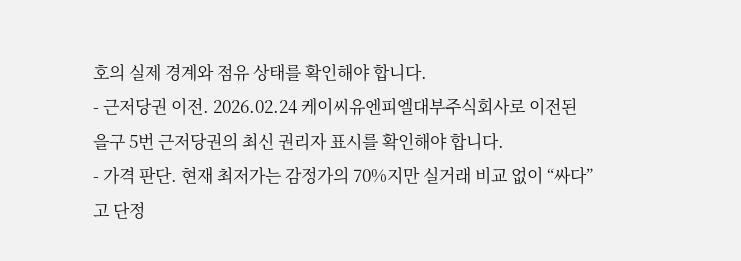호의 실제 경계와 점유 상태를 확인해야 합니다.
- 근저당권 이전. 2026.02.24 케이씨유엔피엘대부주식회사로 이전된 을구 5번 근저당권의 최신 권리자 표시를 확인해야 합니다.
- 가격 판단. 현재 최저가는 감정가의 70%지만 실거래 비교 없이 “싸다”고 단정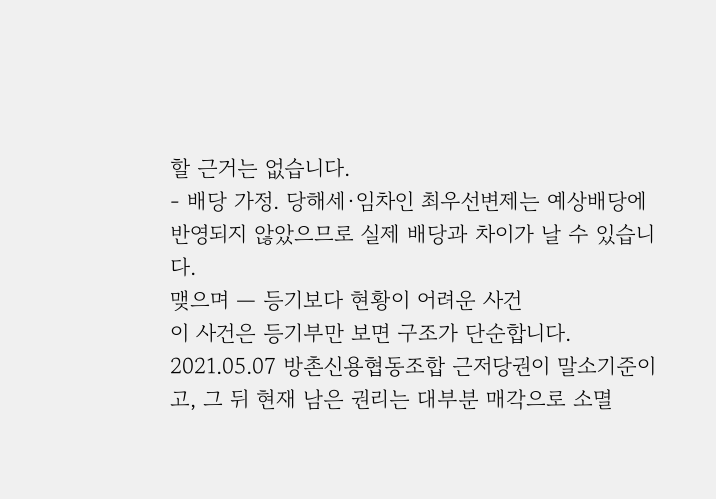할 근거는 없습니다.
- 배당 가정. 당해세·임차인 최우선변제는 예상배당에 반영되지 않았으므로 실제 배당과 차이가 날 수 있습니다.
맺으며 — 등기보다 현황이 어려운 사건
이 사건은 등기부만 보면 구조가 단순합니다. 2021.05.07 방촌신용협동조합 근저당권이 말소기준이고, 그 뒤 현재 남은 권리는 대부분 매각으로 소멸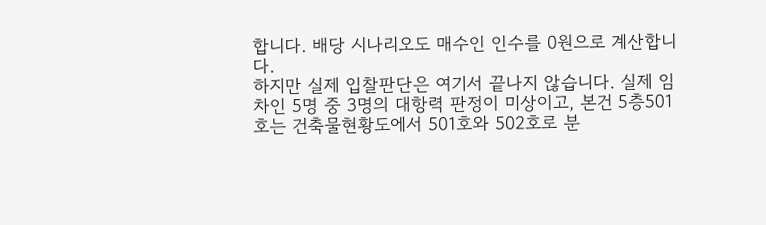합니다. 배당 시나리오도 매수인 인수를 0원으로 계산합니다.
하지만 실제 입찰판단은 여기서 끝나지 않습니다. 실제 임차인 5명 중 3명의 대항력 판정이 미상이고, 본건 5층501호는 건축물현황도에서 501호와 502호로 분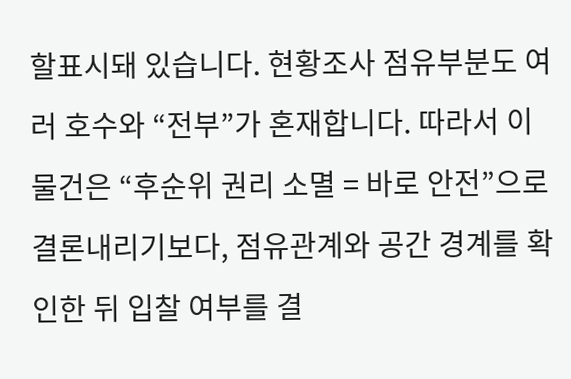할표시돼 있습니다. 현황조사 점유부분도 여러 호수와 “전부”가 혼재합니다. 따라서 이 물건은 “후순위 권리 소멸 = 바로 안전”으로 결론내리기보다, 점유관계와 공간 경계를 확인한 뒤 입찰 여부를 결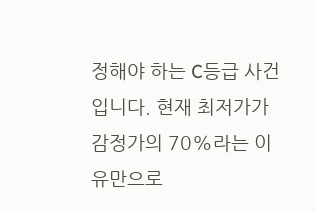정해야 하는 C등급 사건입니다. 현재 최저가가 감정가의 70%라는 이유만으로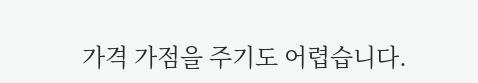가격 가점을 주기도 어렵습니다.